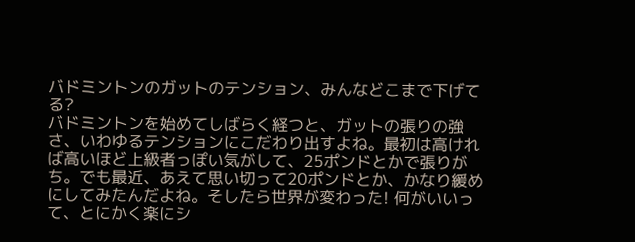バドミントンのガットのテンション、みんなどこまで下げてる?
バドミントンを始めてしばらく経つと、ガットの張りの強さ、いわゆるテンションにこだわり出すよね。最初は高ければ高いほど上級者っぽい気がして、25ポンドとかで張りがち。でも最近、あえて思い切って20ポンドとか、かなり緩めにしてみたんだよね。そしたら世界が変わった! 何がいいって、とにかく楽にシ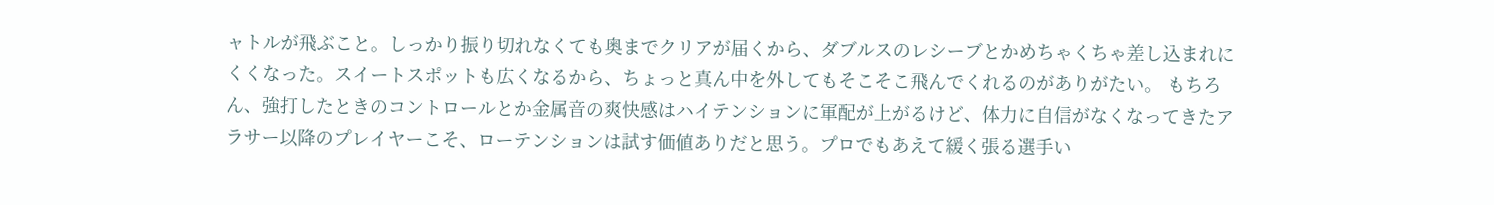ャトルが飛ぶこと。しっかり振り切れなくても奥までクリアが届くから、ダブルスのレシーブとかめちゃくちゃ差し込まれにくくなった。スイートスポットも広くなるから、ちょっと真ん中を外してもそこそこ飛んでくれるのがありがたい。 もちろん、強打したときのコントロールとか金属音の爽快感はハイテンションに軍配が上がるけど、体力に自信がなくなってきたアラサー以降のプレイヤーこそ、ローテンションは試す価値ありだと思う。プロでもあえて緩く張る選手い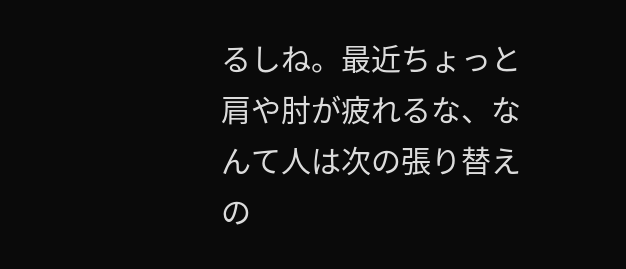るしね。最近ちょっと肩や肘が疲れるな、なんて人は次の張り替えの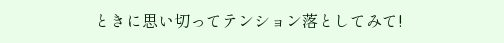ときに思い切ってテンション落としてみて!